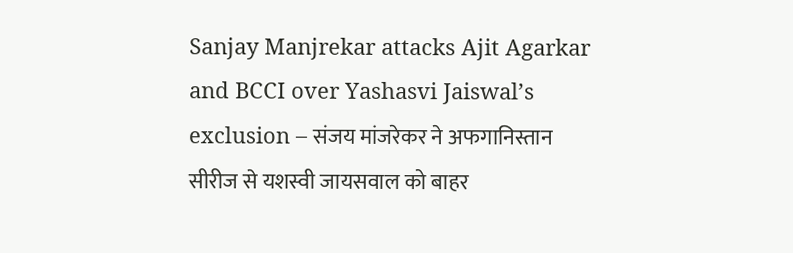Sanjay Manjrekar attacks Ajit Agarkar and BCCI over Yashasvi Jaiswal’s exclusion – संजय मांजरेकर ने अफगानिस्तान सीरीज से यशस्वी जायसवाल को बाहर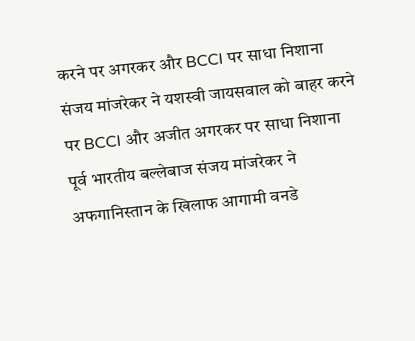करने पर अगरकर और BCCI पर साधा निशाना
संजय मांजरेकर ने यशस्वी जायसवाल को बाहर करने पर BCCI और अजीत अगरकर पर साधा निशाना
पूर्व भारतीय बल्लेबाज संजय मांजरेकर ने अफगानिस्तान के खिलाफ आगामी वनडे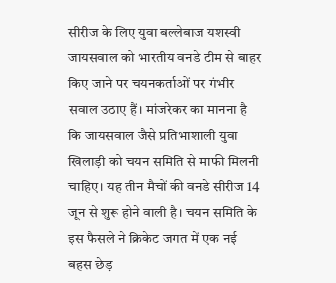सीरीज के लिए युवा बल्लेबाज यशस्वी जायसवाल को भारतीय वनडे टीम से बाहर किए जाने पर चयनकर्ताओं पर गंभीर सवाल उठाए हैं। मांजरेकर का मानना है कि जायसवाल जैसे प्रतिभाशाली युवा खिलाड़ी को चयन समिति से माफी मिलनी चाहिए। यह तीन मैचों की वनडे सीरीज 14 जून से शुरू होने वाली है। चयन समिति के इस फैसले ने क्रिकेट जगत में एक नई बहस छेड़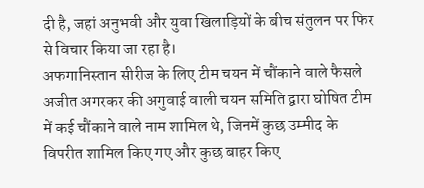दी है, जहां अनुभवी और युवा खिलाड़ियों के बीच संतुलन पर फिर से विचार किया जा रहा है।
अफगानिस्तान सीरीज के लिए टीम चयन में चौंकाने वाले फैसले
अजीत अगरकर की अगुवाई वाली चयन समिति द्वारा घोषित टीम में कई चौंकाने वाले नाम शामिल थे, जिनमें कुछ उम्मीद के विपरीत शामिल किए गए और कुछ बाहर किए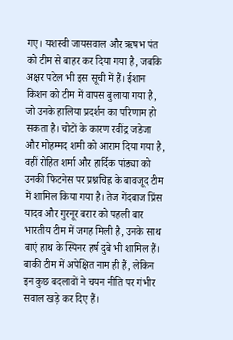गए। यशस्वी जायसवाल और ऋषभ पंत को टीम से बाहर कर दिया गया है, जबकि अक्षर पटेल भी इस सूची में हैं। ईशान किशन को टीम में वापस बुलाया गया है, जो उनके हालिया प्रदर्शन का परिणाम हो सकता है। चोटों के कारण रवींद्र जडेजा और मोहम्मद शमी को आराम दिया गया है, वहीं रोहित शर्मा और हार्दिक पांड्या को उनकी फिटनेस पर प्रश्नचिह्न के बावजूद टीम में शामिल किया गया है। तेज गेंदबाज प्रिंस यादव और गुरनूर बरार को पहली बार भारतीय टीम में जगह मिली है, उनके साथ बाएं हाथ के स्पिनर हर्ष दुबे भी शामिल हैं। बाकी टीम में अपेक्षित नाम ही हैं, लेकिन इन कुछ बदलावों ने चयन नीति पर गंभीर सवाल खड़े कर दिए हैं।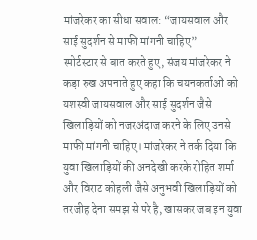मांजरेकर का सीधा सवाल: “जायसवाल और साई सुदर्शन से माफी मांगनी चाहिए”
स्पोर्टस्टार से बात करते हुए, संजय मांजरेकर ने कड़ा रुख अपनाते हुए कहा कि चयनकर्ताओं को यशस्वी जायसवाल और साई सुदर्शन जैसे खिलाड़ियों को नजरअंदाज करने के लिए उनसे माफी मांगनी चाहिए। मांजरेकर ने तर्क दिया कि युवा खिलाड़ियों की अनदेखी करके रोहित शर्मा और विराट कोहली जैसे अनुभवी खिलाड़ियों को तरजीह देना समझ से परे है, खासकर जब इन युवा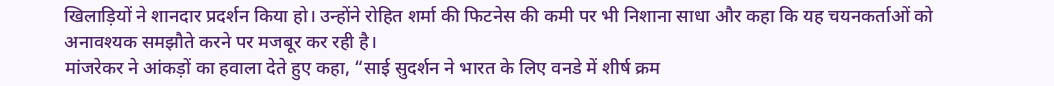खिलाड़ियों ने शानदार प्रदर्शन किया हो। उन्होंने रोहित शर्मा की फिटनेस की कमी पर भी निशाना साधा और कहा कि यह चयनकर्ताओं को अनावश्यक समझौते करने पर मजबूर कर रही है।
मांजरेकर ने आंकड़ों का हवाला देते हुए कहा, “साई सुदर्शन ने भारत के लिए वनडे में शीर्ष क्रम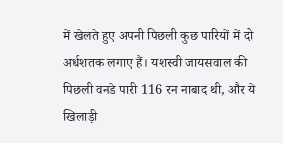में खेलते हुए अपनी पिछली कुछ पारियों में दो अर्धशतक लगाए हैं। यशस्वी जायसवाल की पिछली वनडे पारी 116 रन नाबाद थी, और ये खिलाड़ी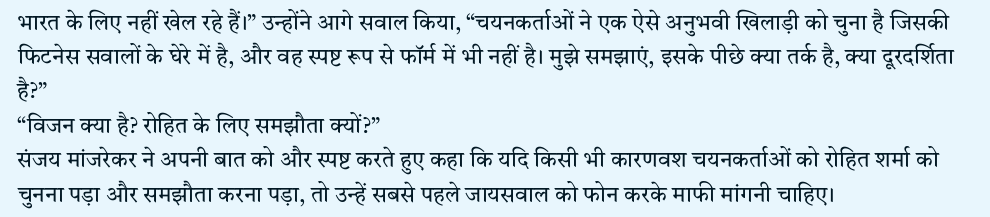भारत के लिए नहीं खेल रहे हैं।” उन्होंने आगे सवाल किया, “चयनकर्ताओं ने एक ऐसे अनुभवी खिलाड़ी को चुना है जिसकी फिटनेस सवालों के घेरे में है, और वह स्पष्ट रूप से फॉर्म में भी नहीं है। मुझे समझाएं, इसके पीछे क्या तर्क है, क्या दूरदर्शिता है?”
“विजन क्या है? रोहित के लिए समझौता क्यों?”
संजय मांजरेकर ने अपनी बात को और स्पष्ट करते हुए कहा कि यदि किसी भी कारणवश चयनकर्ताओं को रोहित शर्मा को चुनना पड़ा और समझौता करना पड़ा, तो उन्हें सबसे पहले जायसवाल को फोन करके माफी मांगनी चाहिए।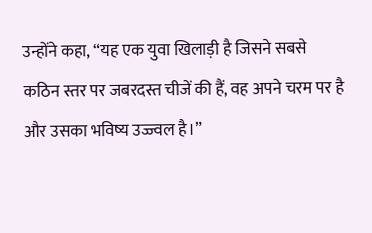उन्होंने कहा, “यह एक युवा खिलाड़ी है जिसने सबसे कठिन स्तर पर जबरदस्त चीजें की हैं, वह अपने चरम पर है और उसका भविष्य उज्ज्वल है।”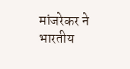मांजरेकर ने भारतीय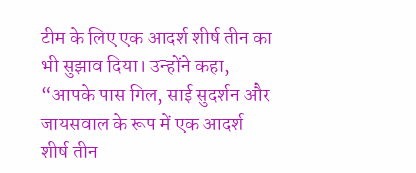टीम के लिए एक आदर्श शीर्ष तीन का भी सुझाव दिया। उन्होंने कहा, “आपके पास गिल, साई सुदर्शन और जायसवाल के रूप में एक आदर्श शीर्ष तीन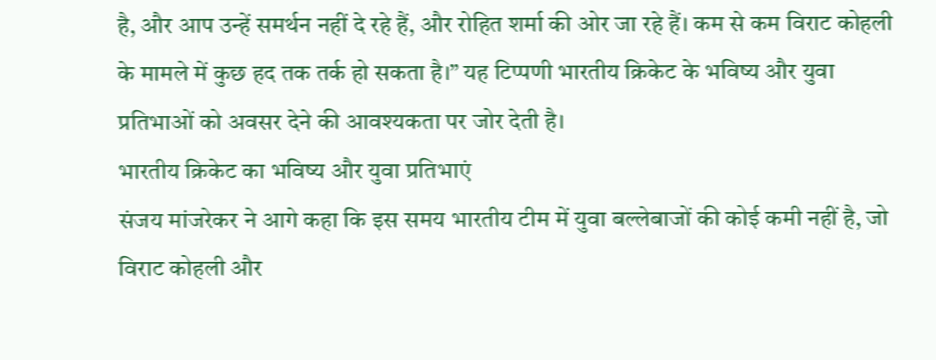है, और आप उन्हें समर्थन नहीं दे रहे हैं, और रोहित शर्मा की ओर जा रहे हैं। कम से कम विराट कोहली के मामले में कुछ हद तक तर्क हो सकता है।” यह टिप्पणी भारतीय क्रिकेट के भविष्य और युवा प्रतिभाओं को अवसर देने की आवश्यकता पर जोर देती है।
भारतीय क्रिकेट का भविष्य और युवा प्रतिभाएं
संजय मांजरेकर ने आगे कहा कि इस समय भारतीय टीम में युवा बल्लेबाजों की कोई कमी नहीं है, जो विराट कोहली और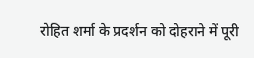रोहित शर्मा के प्रदर्शन को दोहराने में पूरी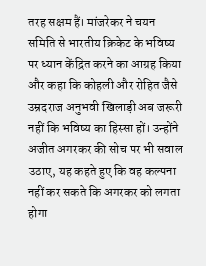तरह सक्षम हैं। मांजरेकर ने चयन समिति से भारतीय क्रिकेट के भविष्य पर ध्यान केंद्रित करने का आग्रह किया और कहा कि कोहली और रोहित जैसे उम्रदराज अनुभवी खिलाड़ी अब जरूरी नहीं कि भविष्य का हिस्सा हों। उन्होंने अजीत अगरकर की सोच पर भी सवाल उठाए, यह कहते हुए कि वह कल्पना नहीं कर सकते कि अगरकर को लगता होगा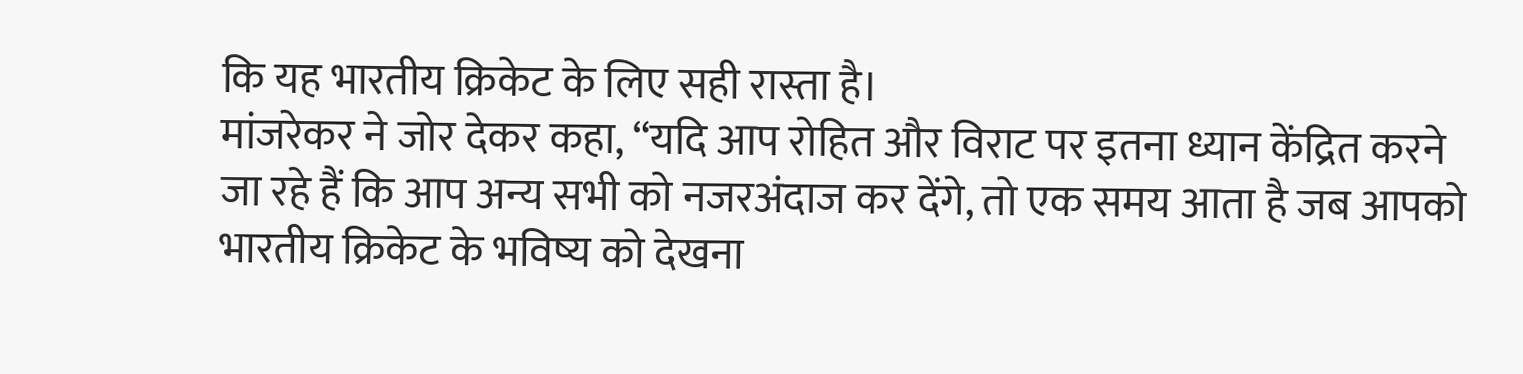कि यह भारतीय क्रिकेट के लिए सही रास्ता है।
मांजरेकर ने जोर देकर कहा, “यदि आप रोहित और विराट पर इतना ध्यान केंद्रित करने जा रहे हैं कि आप अन्य सभी को नजरअंदाज कर देंगे, तो एक समय आता है जब आपको भारतीय क्रिकेट के भविष्य को देखना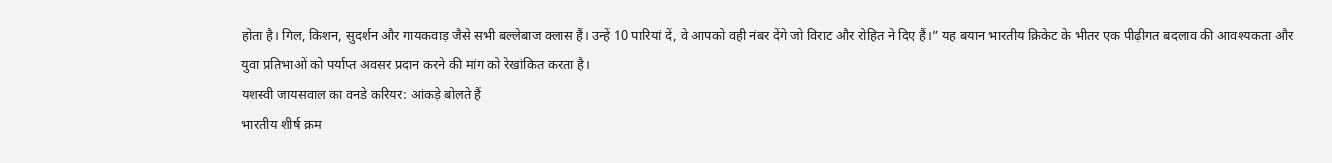होता है। गिल, किशन, सुदर्शन और गायकवाड़ जैसे सभी बल्लेबाज क्लास हैं। उन्हें 10 पारियां दें, वे आपको वही नंबर देंगे जो विराट और रोहित ने दिए हैं।” यह बयान भारतीय क्रिकेट के भीतर एक पीढ़ीगत बदलाव की आवश्यकता और युवा प्रतिभाओं को पर्याप्त अवसर प्रदान करने की मांग को रेखांकित करता है।
यशस्वी जायसवाल का वनडे करियर: आंकड़े बोलते हैं
भारतीय शीर्ष क्रम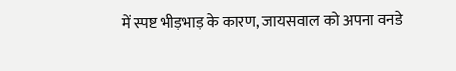में स्पष्ट भीड़भाड़ के कारण, जायसवाल को अपना वनडे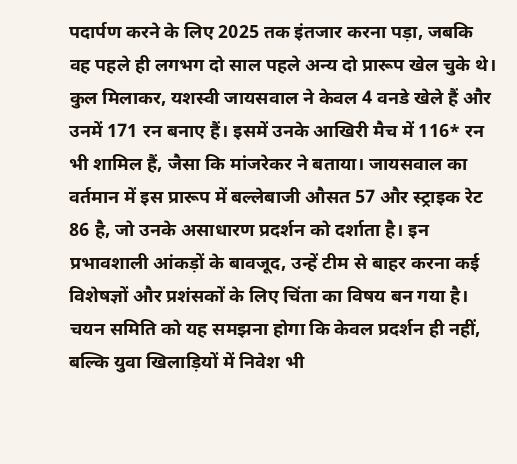पदार्पण करने के लिए 2025 तक इंतजार करना पड़ा, जबकि वह पहले ही लगभग दो साल पहले अन्य दो प्रारूप खेल चुके थे। कुल मिलाकर, यशस्वी जायसवाल ने केवल 4 वनडे खेले हैं और उनमें 171 रन बनाए हैं। इसमें उनके आखिरी मैच में 116* रन भी शामिल हैं, जैसा कि मांजरेकर ने बताया। जायसवाल का वर्तमान में इस प्रारूप में बल्लेबाजी औसत 57 और स्ट्राइक रेट 86 है, जो उनके असाधारण प्रदर्शन को दर्शाता है। इन प्रभावशाली आंकड़ों के बावजूद, उन्हें टीम से बाहर करना कई विशेषज्ञों और प्रशंसकों के लिए चिंता का विषय बन गया है। चयन समिति को यह समझना होगा कि केवल प्रदर्शन ही नहीं, बल्कि युवा खिलाड़ियों में निवेश भी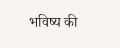भविष्य की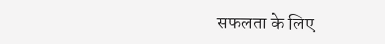सफलता के लिए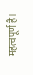महत्वपूर्ण है।